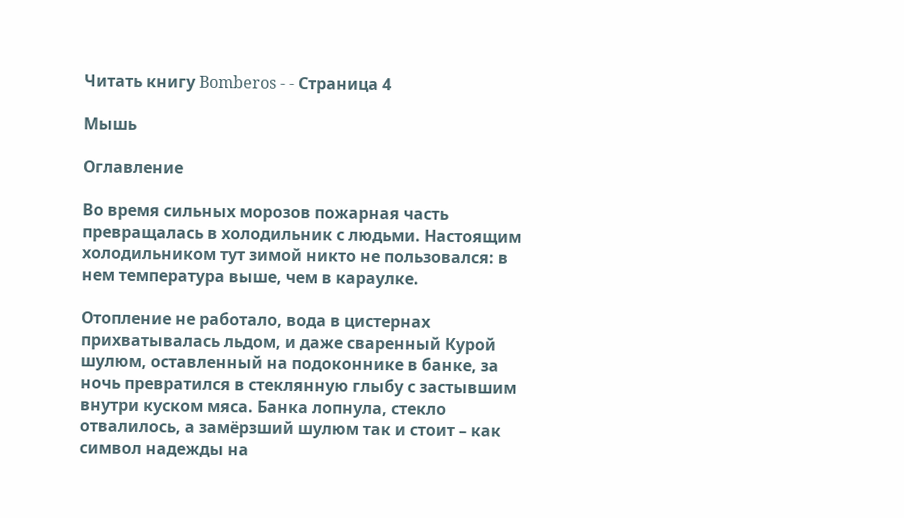Читать книгу Bomberos - - Страница 4

Мышь

Оглавление

Во время сильных морозов пожарная часть превращалась в холодильник с людьми. Настоящим холодильником тут зимой никто не пользовался: в нем температура выше, чем в караулке.

Отопление не работало, вода в цистернах прихватывалась льдом, и даже сваренный Курой шулюм, оставленный на подоконнике в банке, за ночь превратился в стеклянную глыбу с застывшим внутри куском мяса. Банка лопнула, стекло отвалилось, а замёрзший шулюм так и стоит – как символ надежды на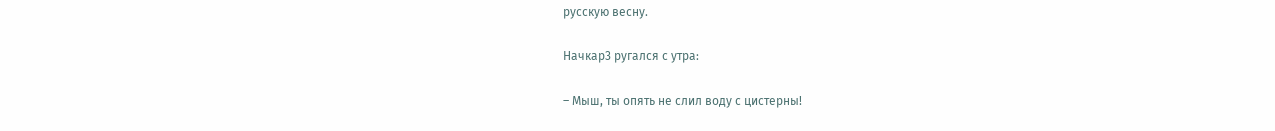русскую весну.

Начкар3 ругался с утра:

– Мыш, ты опять не слил воду с цистерны!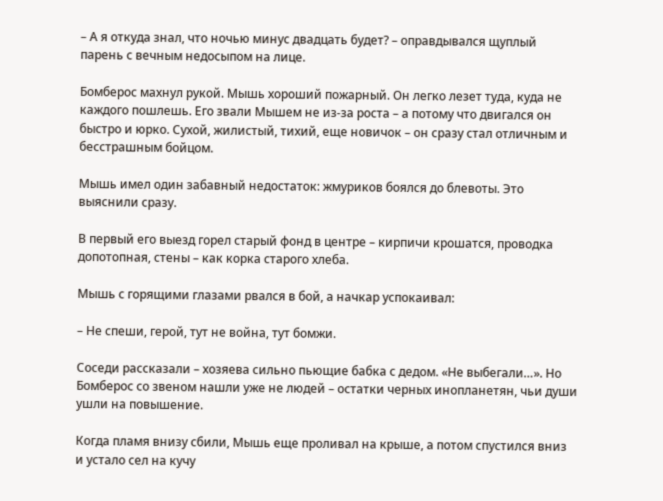– А я откуда знал, что ночью минус двадцать будет? – оправдывался щуплый парень с вечным недосыпом на лице.

Бомберос махнул рукой. Мышь хороший пожарный. Он легко лезет туда, куда не каждого пошлешь. Его звали Мышем не из-за роста – а потому что двигался он быстро и юрко. Сухой, жилистый, тихий, еще новичок – он сразу стал отличным и бесстрашным бойцом.

Мышь имел один забавный недостаток: жмуриков боялся до блевоты. Это выяснили сразу.

В первый его выезд горел старый фонд в центре – кирпичи крошатся, проводка допотопная, стены – как корка старого хлеба.

Мышь с горящими глазами рвался в бой, а начкар успокаивал:

– Не спеши, герой, тут не война, тут бомжи.

Соседи рассказали – хозяева сильно пьющие бабка с дедом. «Не выбегали…». Но Бомберос со звеном нашли уже не людей – остатки черных инопланетян, чьи души ушли на повышение.

Когда пламя внизу сбили, Мышь еще проливал на крыше, а потом спустился вниз и устало сел на кучу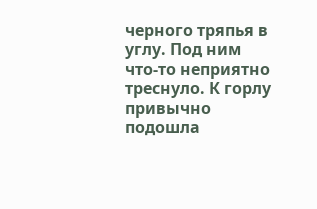черного тряпья в углу. Под ним что-то неприятно треснуло. К горлу привычно подошла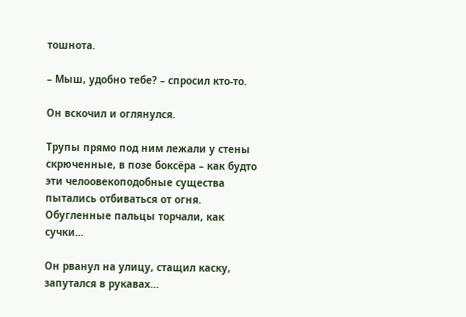тошнота.

– Мыш, удобно тебе? – спросил кто-то.

Он вскочил и оглянулся.

Трупы прямо под ним лежали у стены скрюченные, в позе боксёра – как будто эти челоовекоподобные существа пытались отбиваться от огня. Обугленные пальцы торчали, как сучки…

Он рванул на улицу, стащил каску, запутался в рукавах…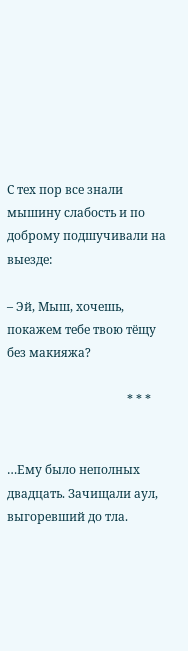С тех пор все знали мышину слабость и по доброму подшучивали на выезде:

– Эй, Мыш, хочешь, покажем тебе твою тёщу без макияжа?

                                        * * *


…Ему было неполных двадцать. Зачищали аул, выгоревший до тла.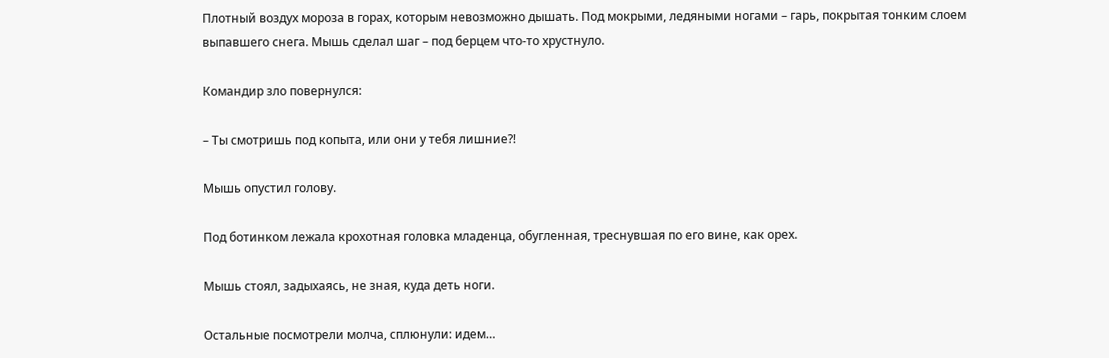Плотный воздух мороза в горах, которым невозможно дышать. Под мокрыми, ледяными ногами – гарь, покрытая тонким слоем выпавшего снега. Мышь сделал шаг – под берцем что-то хрустнуло.

Командир зло повернулся:

– Ты смотришь под копыта, или они у тебя лишние?!

Мышь опустил голову.

Под ботинком лежала крохотная головка младенца, обугленная, треснувшая по его вине, как орех.

Мышь стоял, задыхаясь, не зная, куда деть ноги.

Остальные посмотрели молча, сплюнули: идем…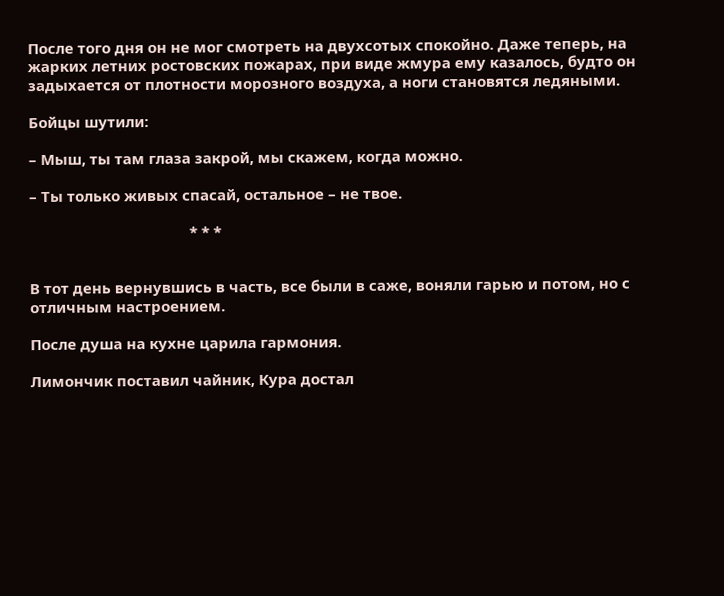После того дня он не мог смотреть на двухсотых спокойно. Даже теперь, на жарких летних ростовских пожарах, при виде жмура ему казалось, будто он задыхается от плотности морозного воздуха, а ноги становятся ледяными.

Бойцы шутили:

– Мыш, ты там глаза закрой, мы скажем, когда можно.

– Ты только живых спасай, остальное – не твое.

                                        * * *


В тот день вернувшись в часть, все были в саже, воняли гарью и потом, но с отличным настроением.

После душа на кухне царила гармония.

Лимончик поставил чайник, Кура достал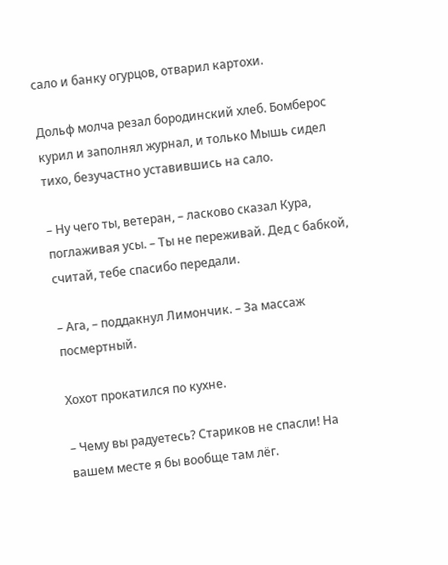сало и банку огурцов, отварил картохи.

Дольф молча резал бородинский хлеб. Бомберос курил и заполнял журнал, и только Мышь сидел тихо, безучастно уставившись на сало.

– Ну чего ты, ветеран, – ласково сказал Кура, поглаживая усы. – Ты не переживай. Дед с бабкой, считай, тебе спасибо передали.

– Ага, – поддакнул Лимончик. – За массаж посмертный.

Хохот прокатился по кухне.

– Чему вы радуетесь? Стариков не спасли! На вашем месте я бы вообще там лёг.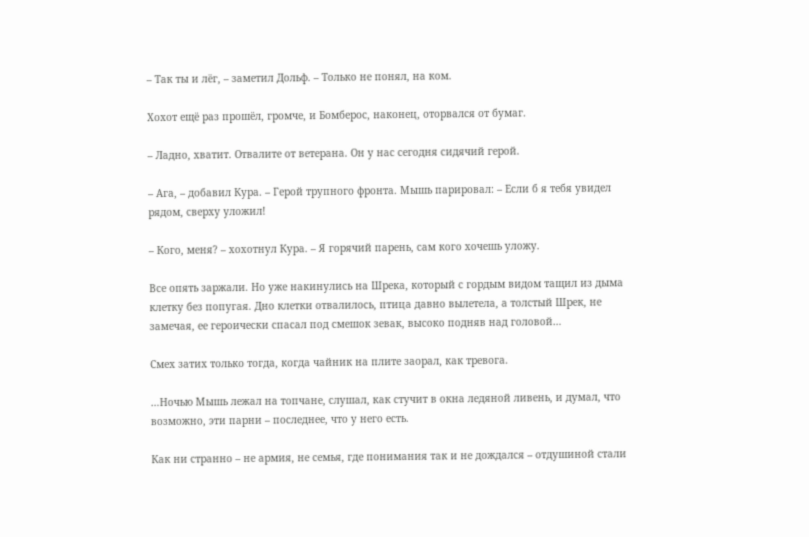– Так ты и лёг, – заметил Дольф. – Только не понял, на ком.

Хохот ещё раз прошёл, громче, и Бомберос, наконец, оторвался от бумаг.

– Ладно, хватит. Отвалите от ветерана. Он у нас сегодня сидячий герой.

– Ага, – добавил Кура. – Герой трупного фронта. Мышь парировал: – Если б я тебя увидел рядом, сверху уложил!

– Кого, меня? – хохотнул Кура. – Я горячий парень, сам кого хочешь уложу.

Все опять заржали. Но уже накинулись на Шрека, который с гордым видом тащил из дыма клетку без попугая. Дно клетки отвалилось, птица давно вылетела, а толстый Шрек, не замечая, ее героически спасал под смешок зевак, высоко подняв над головой…

Смех затих только тогда, когда чайник на плите заорал, как тревога.

…Ночью Мышь лежал на топчане, слушал, как стучит в окна ледяной ливень, и думал, что возможно, эти парни – последнее, что у него есть.

Как ни странно – не армия, не семья, где понимания так и не дождался – отдушиной стали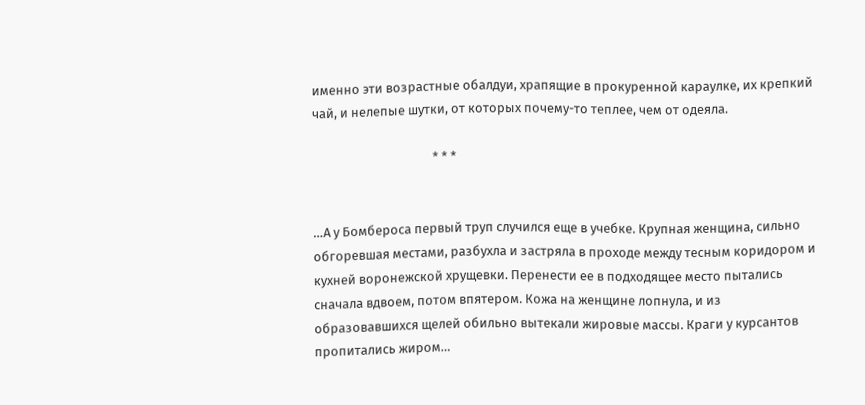именно эти возрастные обалдуи, храпящие в прокуренной караулке, их крепкий чай, и нелепые шутки, от которых почему-то теплее, чем от одеяла.

                                        * * *


…А у Бомбероса первый труп случился еще в учебке. Крупная женщина, сильно обгоревшая местами, разбухла и застряла в проходе между тесным коридором и кухней воронежской хрущевки. Перенести ее в подходящее место пытались сначала вдвоем, потом впятером. Кожа на женщине лопнула, и из образовавшихся щелей обильно вытекали жировые массы. Краги у курсантов пропитались жиром…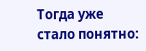Тогда уже стало понятно: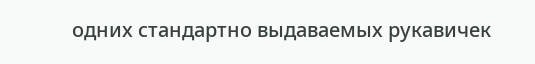одних стандартно выдаваемых рукавичек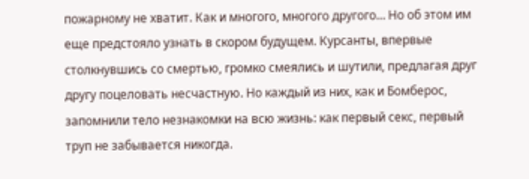пожарному не хватит. Как и многого, многого другого… Но об этом им еще предстояло узнать в скором будущем. Курсанты, впервые столкнувшись со смертью, громко смеялись и шутили, предлагая друг другу поцеловать несчастную. Но каждый из них, как и Бомберос, запомнили тело незнакомки на всю жизнь: как первый секс, первый труп не забывается никогда.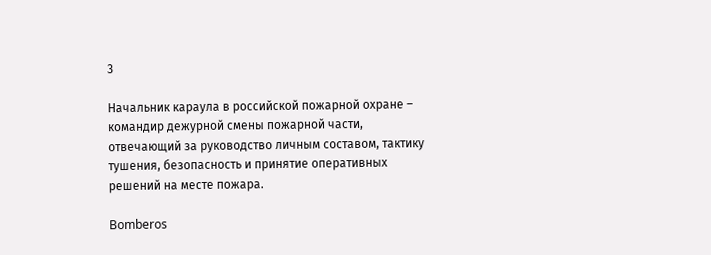3

Начальник караула в российской пожарной охране – командир дежурной смены пожарной части, отвечающий за руководство личным составом, тактику тушения, безопасность и принятие оперативных решений на месте пожара.

Bomberos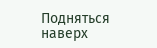Подняться наверх